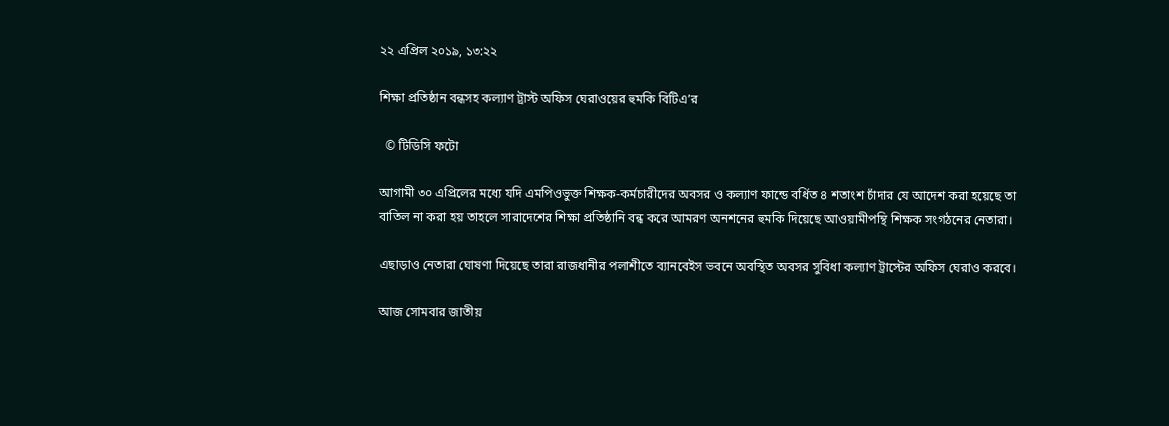২২ এপ্রিল ২০১৯, ১৩:২২

শিক্ষা প্রতিষ্ঠান বন্ধসহ কল্যাণ ট্রাস্ট অফিস ঘেরাওয়ের হুমকি বিটিএ’র

  © টিডিসি ফটো

আগামী ৩০ এপ্রিলের মধ্যে যদি এমপিওভুক্ত শিক্ষক-কর্মচারীদের অবসর ও কল্যাণ ফান্ডে বর্ধিত ৪ শতাংশ চাঁদার যে আদেশ করা হয়েছে তা বাতিল না করা হয় তাহলে সারাদেশের শিক্ষা প্রতিষ্ঠানি বন্ধ করে আমরণ অনশনের হুমকি দিয়েছে আওয়ামীপন্থি শিক্ষক সংগঠনের নেতারা।

এছাড়াও নেতারা ঘোষণা দিয়েছে তারা রাজধানীর পলাশীতে ব্যানবেইস ভবনে অবস্থিত অবসর সুবিধা কল্যাণ ট্রাস্টের অফিস ঘেরাও করবে।

আজ সোমবার জাতীয়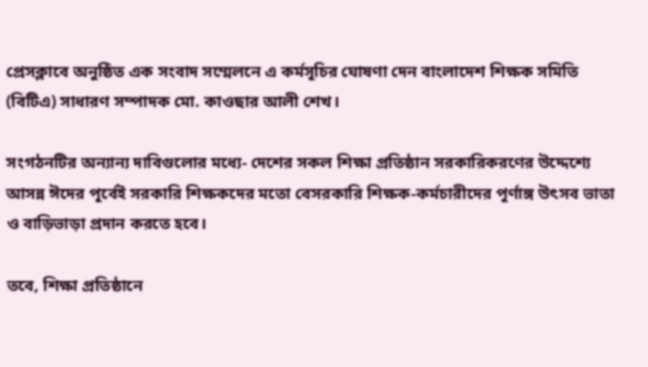প্রেসক্লাবে অনুষ্ঠিত এক সংবাদ সম্মেলনে এ কর্মসূচির ঘোষণা দেন বাংলাদেশ শিক্ষক সমিতি (বিটিএ) সাধারণ সম্পাদক মো. কাওছার আলী শেখ।

সংগঠনটির অন্যান্য দাবিগুলোর মধ্যে- দেশের সকল শিক্ষা প্রতিষ্ঠান সরকারিকরণের উদ্দেশ্যে আসন্ন ঈদের পূর্বেই সরকারি শিক্ষকদের মতো বেসরকারি শিক্ষক-কর্মচারীদের পূর্ণাঙ্গ উৎসব ভাতা ও বাড়িভাড়া প্রদান করতে হবে।

তবে, শিক্ষা প্রতিষ্ঠানে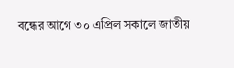বন্ধের আগে ৩০ এপ্রিল সকালে জাতীয়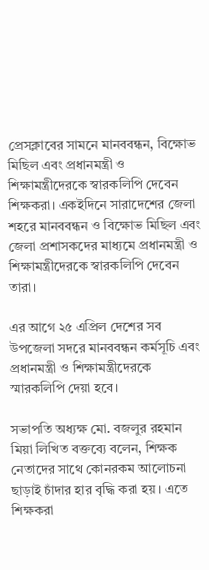প্রেসক্লাবের সামনে মানববন্ধন, বিক্ষোভ মিছিল এবং প্রধানমন্ত্রী ও শিক্ষামন্ত্রীদেরকে স্বারকলিপি দেবেন শিক্ষকরা। একইদিনে সারাদেশের জেলা শহরে মানববন্ধন ও বিক্ষোভ মিছিল এবং জেলা প্রশাসকদের মাধ্যমে প্রধানমন্ত্রী ও শিক্ষামন্ত্রীদেরকে স্বারকলিপি দেবেন তারা।

এর আগে ২৫ এপ্রিল দেশের সব উপজেলা সদরে মানববন্ধন কর্মসূচি এবং প্রধানমন্ত্রী ও শিক্ষামন্ত্রীদেরকে স্মারকলিপি দেয়া হবে।

সভাপতি অধ্যক্ষ মো. বজলুর রহমান মিয়া লিখিত বক্তব্যে বলেন, শিক্ষক নেতাদের সাথে কোনরকম আলোচনা ছাড়াই চাঁদার হার বৃদ্ধি করা হয়। এতে শিক্ষকরা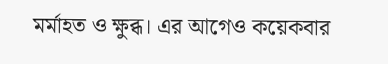মর্মাহত ও ক্ষুব্ধ। এর আগেও কয়েকবার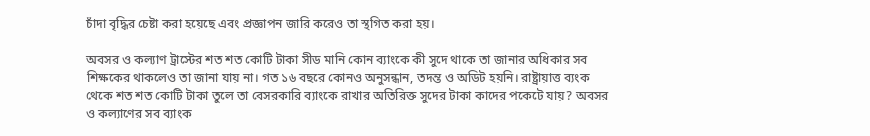চাঁদা বৃদ্ধির চেষ্টা করা হয়েছে এবং প্রজ্ঞাপন জারি করেও তা স্থগিত করা হয়।

অবসর ও কল্যাণ ট্রাস্টের শত শত কোটি টাকা সীড মানি কোন ব্যাংকে কী সুদে থাকে তা জানার অধিকার সব শিক্ষকের থাকলেও তা জানা যায় না। গত ১৬ বছরে কোনও অনুসন্ধান, তদন্ত ও অডিট হয়নি। রাষ্ট্রায়াত্ত ব্যংক থেকে শত শত কোটি টাকা তুলে তা বেসরকারি ব্যাংকে রাখার অতিরিক্ত সুদের টাকা কাদের পকেটে যায়? অবসর ও কল্যাণের সব ব্যাংক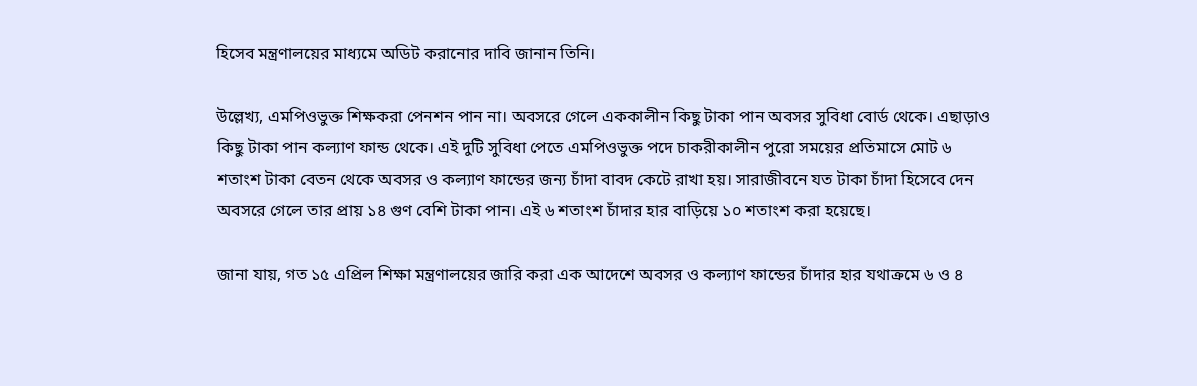হিসেব মন্ত্রণালয়ের মাধ্যমে অডিট করানোর দাবি জানান তিনি।

উল্লেখ্য, এমপিওভুক্ত শিক্ষকরা পেনশন পান না। অবসরে গেলে এককালীন কিছু টাকা পান অবসর সুবিধা বোর্ড থেকে। এছাড়াও কিছু টাকা পান কল্যাণ ফান্ড থেকে। এই দুটি সুবিধা পেতে এমপিওভুক্ত পদে চাকরীকালীন পুরো সময়ের প্রতিমাসে মোট ৬ শতাংশ টাকা বেতন থেকে অবসর ও কল্যাণ ফান্ডের জন্য চাঁদা বাবদ কেটে রাখা হয়। সারাজীবনে যত টাকা চাঁদা হিসেবে দেন অবসরে গেলে তার প্রায় ১৪ গুণ বেশি টাকা পান। এই ৬ শতাংশ চাঁদার হার বাড়িয়ে ১০ শতাংশ করা হয়েছে।

জানা যায়, গত ১৫ এপ্রিল শিক্ষা মন্ত্রণালয়ের জারি করা এক আদেশে অবসর ও কল্যাণ ফান্ডের চাঁদার হার যথাক্রমে ৬ ও ৪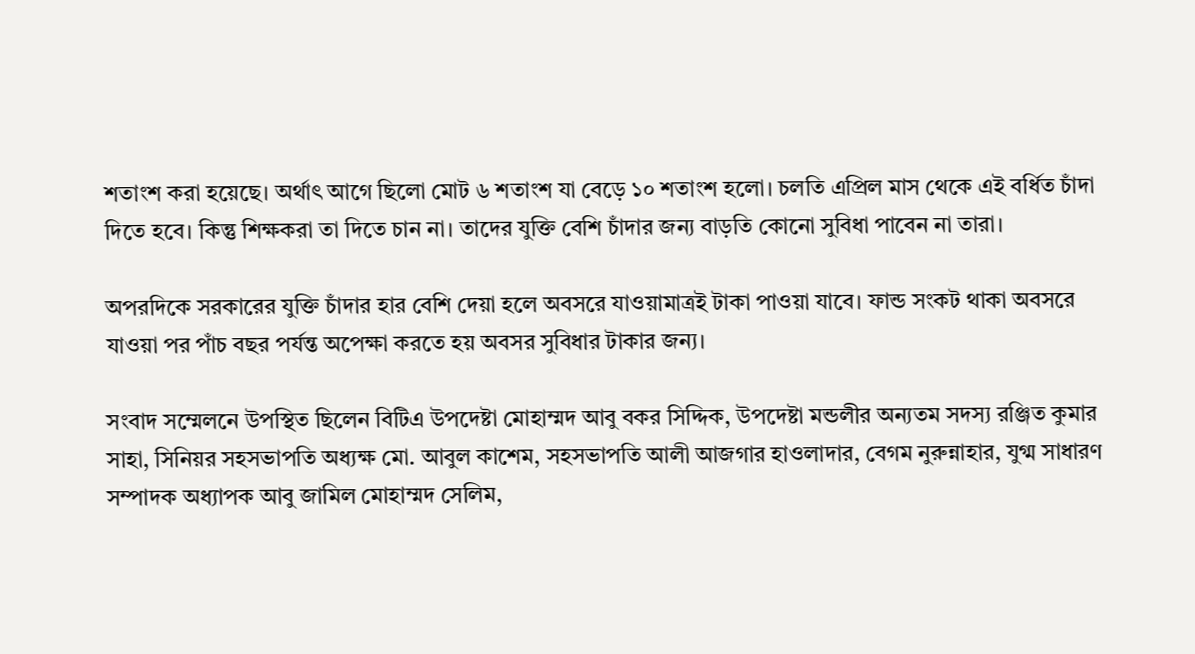শতাংশ করা হয়েছে। অর্থাৎ আগে ছিলো মোট ৬ শতাংশ যা বেড়ে ১০ শতাংশ হলো। চলতি এপ্রিল মাস থেকে এই বর্ধিত চাঁদা দিতে হবে। কিন্তু শিক্ষকরা তা দিতে চান না। তাদের যুক্তি বেশি চাঁদার জন্য বাড়তি কোনো সুবিধা পাবেন না তারা।

অপরদিকে সরকারের যুক্তি চাঁদার হার বেশি দেয়া হলে অবসরে যাওয়ামাত্রই টাকা পাওয়া যাবে। ফান্ড সংকট থাকা অবসরে যাওয়া পর পাঁচ বছর পর্যন্ত অপেক্ষা করতে হয় অবসর সুবিধার টাকার জন্য।

সংবাদ সম্মেলনে উপস্থিত ছিলেন বিটিএ উপদেষ্টা মোহাম্মদ আবু বকর সিদ্দিক, উপদেষ্টা মন্ডলীর অন্যতম সদস্য রঞ্জিত কুমার সাহা, সিনিয়র সহসভাপতি অধ্যক্ষ মো. আবুল কাশেম, সহসভাপতি আলী আজগার হাওলাদার, বেগম নুরুন্নাহার, যুগ্ম সাধারণ সম্পাদক অধ্যাপক আবু জামিল মোহাম্মদ সেলিম,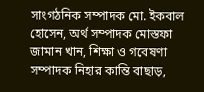সাংগঠনিক সম্পাদক মো. ইকবাল হোসেন, অর্থ সম্পাদক মোস্তফা জামান খান, শিক্ষা ও গবেষণা সম্পাদক নিহার কান্তি বাছাড়,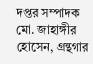দপ্তর সম্পাদক মো. জাহাঙ্গীর হোসেন, গ্রন্থগার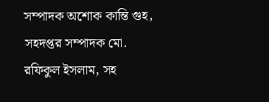সম্পাদক অশোক কান্তি গুহ, সহদপ্তর সম্পাদক মো. রফিকুল ইসলাম, সহ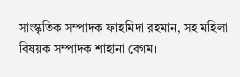সাংস্কৃতিক সম্পাদক ফাহমিদা রহমান, সহ মহিলা বিষয়ক সম্পাদক শাহানা বেগম।